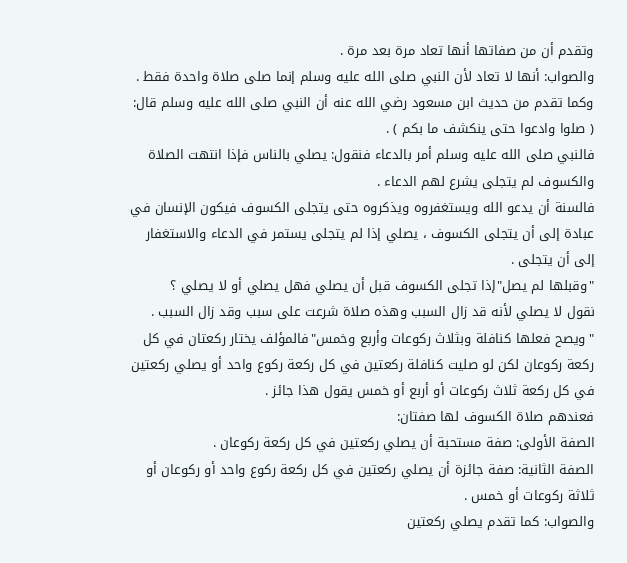وتقدم أن من صفاتها أنها تعاد مرة بعد مرة .
والصواب: أنها لا تعاد لأن النبي صلى الله عليه وسلم إنما صلى صلاة واحدة فقط .
وكما تقدم من حديث ابن مسعود رضي الله عنه أن النبي صلى الله عليه وسلم قال: ( صلوا وادعوا حتى ينكشف ما بكم ) .
فالنبي صلى الله عليه وسلم أمر بالدعاء فنقول: يصلي بالناس فإذا انتهت الصلاة والكسوف لم يتجلى يشرع لهم الدعاء .
فالسنة أن يدعو الله ويستغفروه ويذكروه حتى يتجلى الكسوف فيكون الإنسان في عبادة إلى أن يتجلى الكسوف ، يصلي إذا لم يتجلى يستمر في الدعاء والاستغفار إلى أن يتجلى .
"وقبلها لم يصل"إذا تجلى الكسوف قبل أن يصلي فهل يصلي أو لا يصلي ؟
نقول لا يصلي لأنه قد زال السبب وهذه صلاة شرعت على سبب وقد زال السبب .
"ويصح فعلها كنافلة وبثلاث ركوعات وأربع وخمس"فالمؤلف يختار ركعتان في كل ركعة ركوعان لكن لو صليت كنافلة ركعتين في كل ركعة ركوع واحد أو يصلي ركعتين في كل ركعة ثلاث ركوعات أو أربع أو خمس يقول هذا جائز .
فعندهم صلاة الكسوف لها صفتان:
الصفة الأولى: صفة مستحبة أن يصلي ركعتين في كل ركعة ركوعان .
الصفة الثانية: صفة جائزة أن يصلي ركعتين في كل ركعة ركوع واحد أو ركوعان أو ثلاثة ركوعات أو خمس .
والصواب: كما تقدم يصلي ركعتين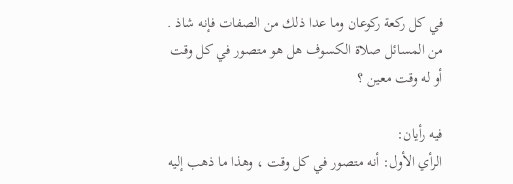في كل ركعة ركوعان وما عدا ذلك من الصفات فإنه شاذ .
من المسائل صلاة الكسوف هل هو متصور في كل وقت أو له وقت معين ؟

فيه رأيان:
الرأي الأول: أنه متصور في كل وقت ، وهذا ما ذهب إليه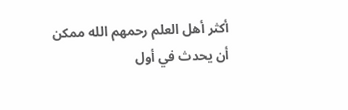أكثر أهل العلم رحمهم الله ممكن أن يحدث في أول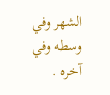الشهر وفي وسطه وفي آخره .